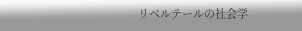リベルテールの社会学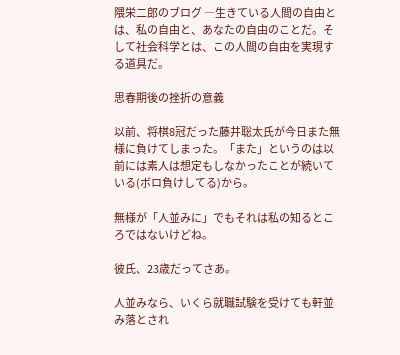隈栄二郎のブログ ―生きている人間の自由とは、私の自由と、あなたの自由のことだ。そして社会科学とは、この人間の自由を実現する道具だ。

思春期後の挫折の意義

以前、将棋8冠だった藤井聡太氏が今日また無様に負けてしまった。「また」というのは以前には素人は想定もしなかったことが続いている(ボロ負けしてる)から。

無様が「人並みに」でもそれは私の知るところではないけどね。

彼氏、23歳だってさあ。

人並みなら、いくら就職試験を受けても軒並み落とされ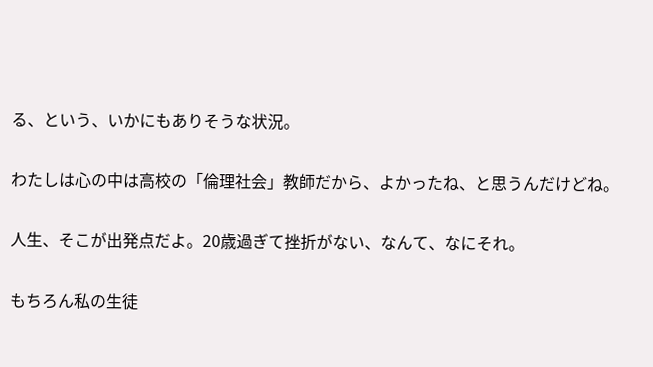る、という、いかにもありそうな状況。

わたしは心の中は高校の「倫理社会」教師だから、よかったね、と思うんだけどね。

人生、そこが出発点だよ。20歳過ぎて挫折がない、なんて、なにそれ。

もちろん私の生徒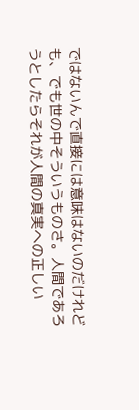ではないんで直接には意味はないのだけれども、でも世の中そういうものさ。人間であろうとしたらそれが人間の真実への正しい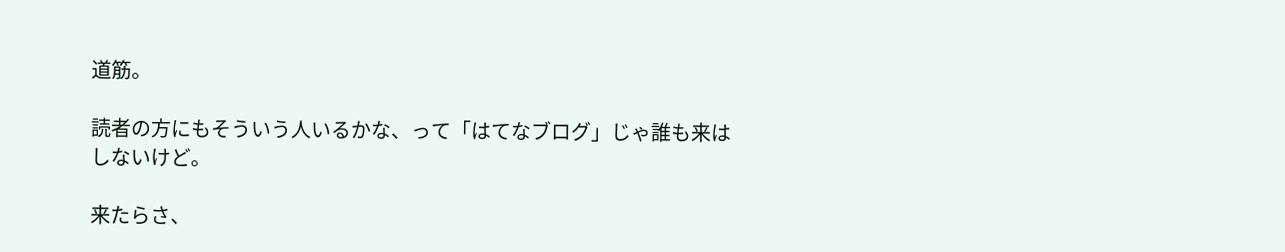道筋。

読者の方にもそういう人いるかな、って「はてなブログ」じゃ誰も来はしないけど。

来たらさ、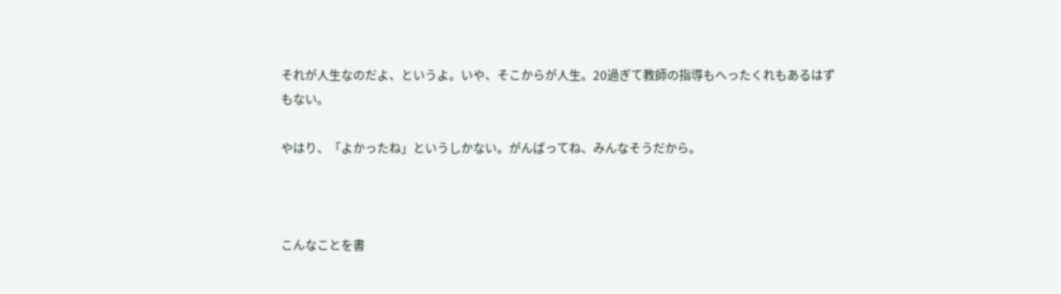それが人生なのだよ、というよ。いや、そこからが人生。20過ぎて教師の指導もへったくれもあるはずもない。

やはり、「よかったね」というしかない。がんばってね、みんなそうだから。



こんなことを書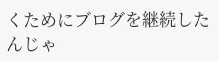くためにブログを継続したんじゃ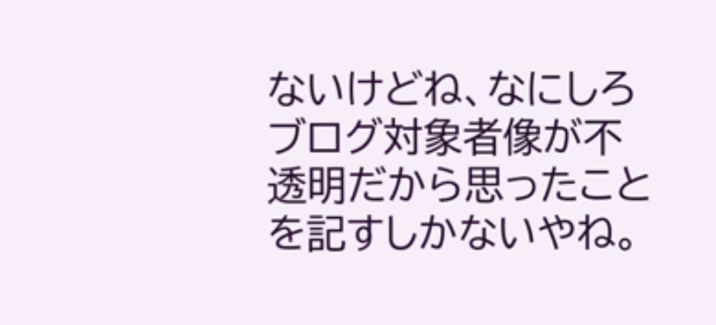ないけどね、なにしろブログ対象者像が不透明だから思ったことを記すしかないやね。